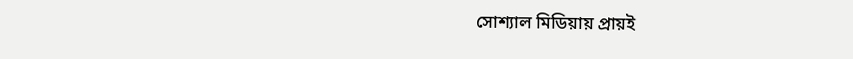সোশ্যাল মিডিয়ায় প্রায়ই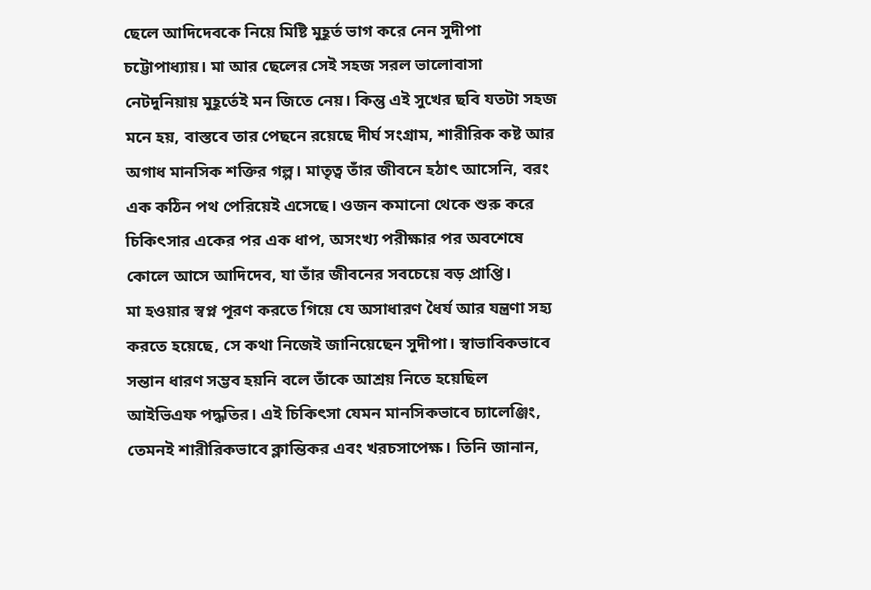ছেলে আদিদেবকে নিয়ে মিষ্টি মুহূর্ত ভাগ করে নেন সুদীপা চট্টোপাধ্যায়। মা আর ছেলের সেই সহজ সরল ভালোবাসা নেটদুনিয়ায় মুহূর্তেই মন জিতে নেয়। কিন্তু এই সুখের ছবি যতটা সহজ মনে হয়, বাস্তবে তার পেছনে রয়েছে দীর্ঘ সংগ্রাম, শারীরিক কষ্ট আর অগাধ মানসিক শক্তির গল্প। মাতৃত্ব তাঁর জীবনে হঠাৎ আসেনি, বরং এক কঠিন পথ পেরিয়েই এসেছে। ওজন কমানো থেকে শুরু করে চিকিৎসার একের পর এক ধাপ, অসংখ্য পরীক্ষার পর অবশেষে কোলে আসে আদিদেব, যা তাঁর জীবনের সবচেয়ে বড় প্রাপ্তি।
মা হওয়ার স্বপ্ন পূরণ করতে গিয়ে যে অসাধারণ ধৈর্য আর যন্ত্রণা সহ্য করতে হয়েছে, সে কথা নিজেই জানিয়েছেন সুদীপা। স্বাভাবিকভাবে সন্তান ধারণ সম্ভব হয়নি বলে তাঁকে আশ্রয় নিতে হয়েছিল আইভিএফ পদ্ধতির। এই চিকিৎসা যেমন মানসিকভাবে চ্যালেঞ্জিং, তেমনই শারীরিকভাবে ক্লান্তিকর এবং খরচসাপেক্ষ। তিনি জানান,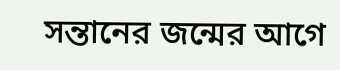সন্তানের জন্মের আগে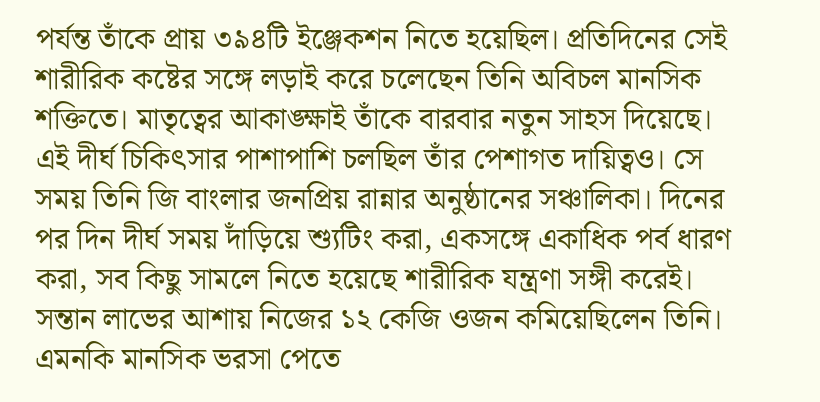পর্যন্ত তাঁকে প্রায় ৩৯৪টি ইঞ্জেকশন নিতে হয়েছিল। প্রতিদিনের সেই শারীরিক কষ্টের সঙ্গে লড়াই করে চলেছেন তিনি অবিচল মানসিক শক্তিতে। মাতৃত্বের আকাঙ্ক্ষাই তাঁকে বারবার নতুন সাহস দিয়েছে।
এই দীর্ঘ চিকিৎসার পাশাপাশি চলছিল তাঁর পেশাগত দায়িত্বও। সে সময় তিনি জি বাংলার জনপ্রিয় রান্নার অনুষ্ঠানের সঞ্চালিকা। দিনের পর দিন দীর্ঘ সময় দাঁড়িয়ে শ্যুটিং করা, একসঙ্গে একাধিক পর্ব ধারণ করা, সব কিছু সামলে নিতে হয়েছে শারীরিক যন্ত্রণা সঙ্গী করেই। সন্তান লাভের আশায় নিজের ১২ কেজি ওজন কমিয়েছিলেন তিনি। এমনকি মানসিক ভরসা পেতে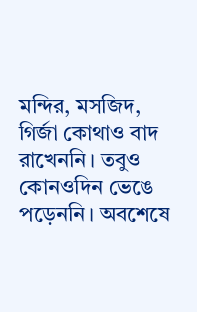মন্দির, মসজিদ, গির্জা কোথাও বাদ রাখেননি। তবুও কোনওদিন ভেঙে পড়েননি। অবশেষে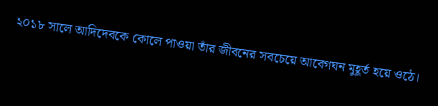২০১৮ সালে আদিদেবকে কোলে পাওয়া তাঁর জীবনের সবচেয়ে আবেগঘন মুহূর্ত হয়ে ওঠে।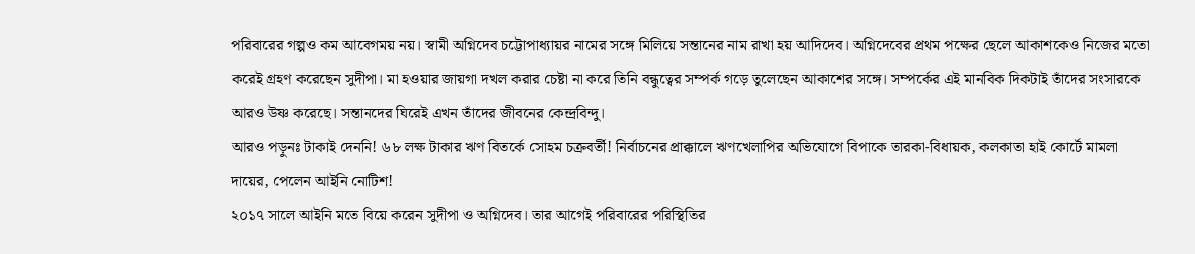পরিবারের গল্পও কম আবেগময় নয়। স্বামী অগ্নিদেব চট্টোপাধ্যায়র নামের সঙ্গে মিলিয়ে সন্তানের নাম রাখা হয় আদিদেব। অগ্নিদেবের প্রথম পক্ষের ছেলে আকাশকেও নিজের মতো করেই গ্রহণ করেছেন সুদীপা। মা হওয়ার জায়গা দখল করার চেষ্টা না করে তিনি বন্ধুত্বের সম্পর্ক গড়ে তুলেছেন আকাশের সঙ্গে। সম্পর্কের এই মানবিক দিকটাই তাঁদের সংসারকে আরও উষ্ণ করেছে। সন্তানদের ঘিরেই এখন তাঁদের জীবনের কেন্দ্রবিন্দু।
আরও পড়ুনঃ টাকাই দেননি! ৬৮ লক্ষ টাকার ঋণ বিতর্কে সোহম চক্রবর্তী! নির্বাচনের প্রাক্কালে ঋণখেলাপির অভিযোগে বিপাকে তারকা-বিধায়ক, কলকাতা হাই কোর্টে মামলা দায়ের, পেলেন আইনি নোটিশ!
২০১৭ সালে আইনি মতে বিয়ে করেন সুদীপা ও অগ্নিদেব। তার আগেই পরিবারের পরিস্থিতির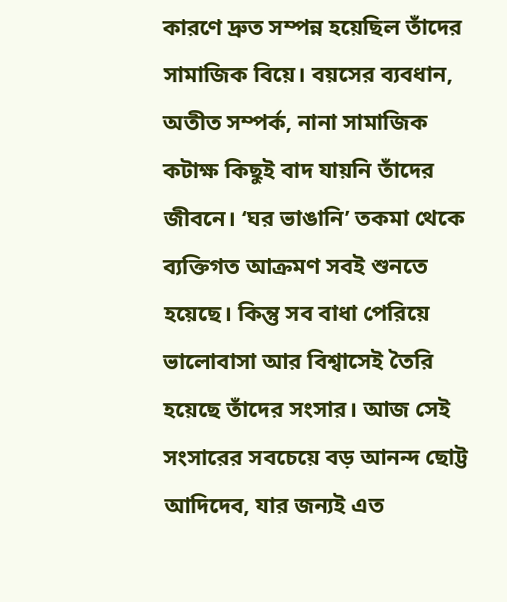কারণে দ্রুত সম্পন্ন হয়েছিল তাঁদের সামাজিক বিয়ে। বয়সের ব্যবধান, অতীত সম্পর্ক, নানা সামাজিক কটাক্ষ কিছুই বাদ যায়নি তাঁদের জীবনে। ‘ঘর ভাঙানি’ তকমা থেকে ব্যক্তিগত আক্রমণ সবই শুনতে হয়েছে। কিন্তু সব বাধা পেরিয়ে ভালোবাসা আর বিশ্বাসেই তৈরি হয়েছে তাঁদের সংসার। আজ সেই সংসারের সবচেয়ে বড় আনন্দ ছোট্ট আদিদেব, যার জন্যই এত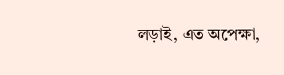লড়াই, এত অপেক্ষা,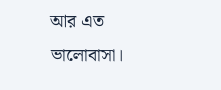আর এত ভালোবাসা।